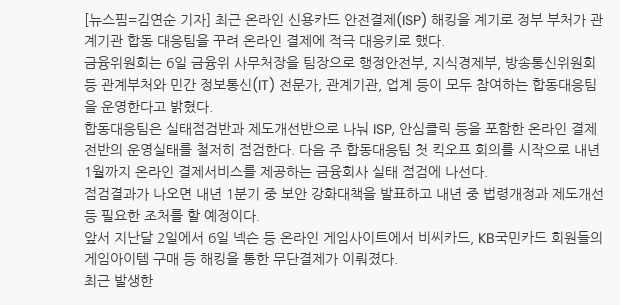[뉴스핌=김연순 기자] 최근 온라인 신용카드 안전결제(ISP) 해킹을 계기로 정부 부처가 관계기관 합동 대응팀을 꾸려 온라인 결제에 적극 대응키로 했다.
금융위원회는 6일 금융위 사무처장을 팀장으로 행정안전부, 지식경제부, 방송통신위원회 등 관계부처와 민간 정보통신(IT) 전문가, 관계기관, 업계 등이 모두 참여하는 합동대응팀을 운영한다고 밝혔다.
합동대응팀은 실태점검반과 제도개선반으로 나눠 ISP, 안심클릭 등을 포함한 온라인 결제 전반의 운영실태를 철저히 점검한다. 다음 주 합동대응팀 첫 킥오프 회의를 시작으로 내년 1월까지 온라인 결제서비스를 제공하는 금융회사 실태 점검에 나선다.
점검결과가 나오면 내년 1분기 중 보안 강화대책을 발표하고 내년 중 법령개정과 제도개선 등 필요한 조처를 할 예정이다.
앞서 지난달 2일에서 6일 넥슨 등 온라인 게임사이트에서 비씨카드, KB국민카드 회원들의 게임아이템 구매 등 해킹을 통한 무단결제가 이뤄졌다.
최근 발생한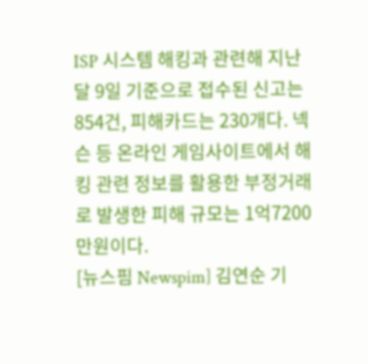ISP 시스템 해킹과 관련해 지난달 9일 기준으로 접수된 신고는 854건, 피해카드는 230개다. 넥슨 등 온라인 게임사이트에서 해킹 관련 정보를 활용한 부정거래로 발생한 피해 규모는 1억7200만원이다.
[뉴스핌 Newspim] 김연순 기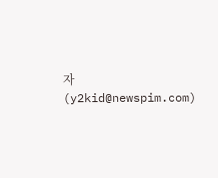자 (y2kid@newspim.com)